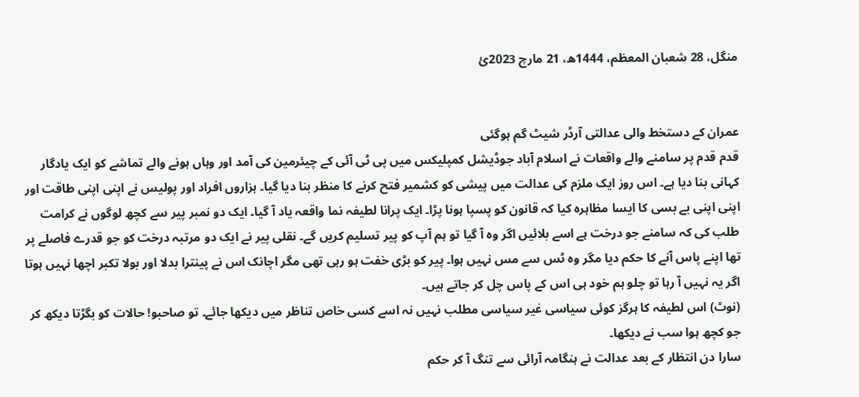منگل، 28 شعبان المعظم، 1444ھ، 21 مارچ 2023ئ


عمران کے دستخط والی عدالتی آرڈر شیٹ گم ہوگئی
قدم قدم پر سامنے والے واقعات نے اسلام آباد جوڈیشل کمپلیکس میں پی ٹی آئی کے چیئرمین کی آمد اور وہاں ہونے والے تماشے کو ایک یادگار کہانی بنا دیا ہے۔ اس روز ایک ملزم کی عدالت میں پیشی کو کشمیر فتح کرنے کا منظر بنا دیا گیا۔ ہزاروں افراد اور پولیس نے اپنی اپنی طاقت اور اپنی اپنی بے بسی کا ایسا مظاہرہ کیا کہ قانون کو پسپا ہونا پڑا۔ ایک پرانا لطیفہ نما واقعہ یاد آ گیا۔ ایک دو نمبر پیر سے کچھ لوگوں نے کرامت طلب کی کہ سامنے جو درخت ہے اسے بلائیں اگر وہ آ گیا تو ہم آپ کو پیر تسلیم کریں گے۔ نقلی پیر نے ایک دو مرتبہ درخت کو جو قدرے فاصلے پر تھا اپنے پاس آنے کا حکم دیا مگر وہ ٹس سے مس نہیں ہوا۔ پیر کو بڑی خفت ہو رہی تھی مگر اچانک اس نے پینترا بدلا اور بولا تکبر اچھا نہیں ہوتا اگر یہ نہیں آ رہا تو چلو ہم خود ہی اس کے پاس چل کر جاتے ہیں۔
(نوٹ) اس لطیفہ کا ہرگز کوئی سیاسی غیر سیاسی مطلب نہیں نہ اسے کسی خاص تناظر میں دیکھا جائے۔ تو صاحبو! حالات کو بگڑتا دیکھ کر جو کچھ ہوا سب نے دیکھا۔
سارا دن انتظار کے بعد عدالت نے ہنگامہ آرائی سے تنگ آ کر حکم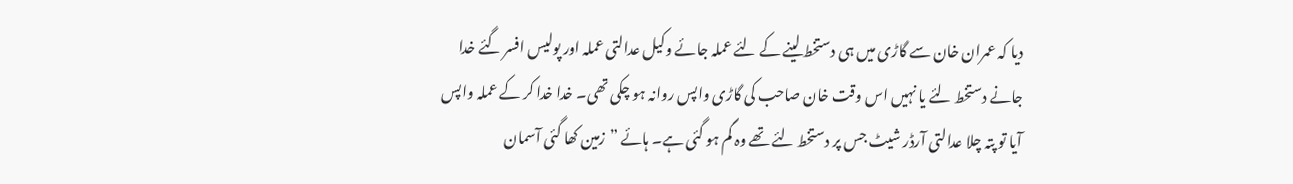دیا کہ عمران خان سے گاڑی میں ہی دستخط لینے کے لئے عملہ جائے وکیل عدالتی عملہ اور پولیس افسر گئے خدا جانے دستخط لئے یا نہیں اس وقت خان صاحب کی گاڑی واپس روانہ ہو چکی تھی۔ خدا خدا کر کے عملہ واپس آیا تو پتہ چلا عدالتی آرڈر شیٹ جس پر دستخط لئے تھے وہ گم ہو گئی ہے۔ ہائے ”زمین کھا گئی آسمان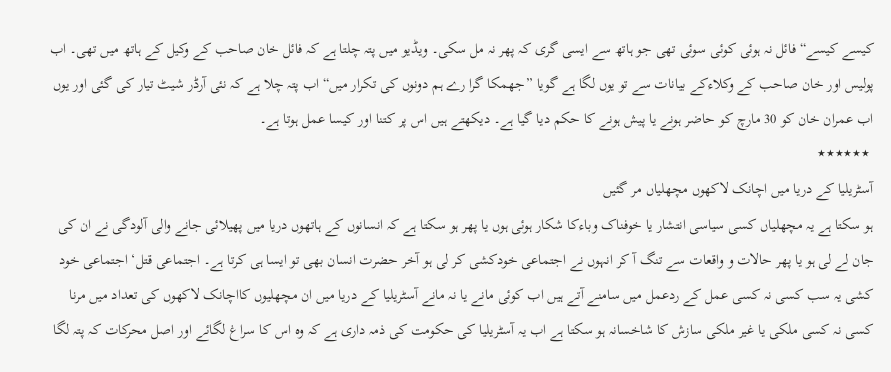کیسے کیسے“ فائل نہ ہوئی کوئی سوئی تھی جو ہاتھ سے ایسی گری کہ پھر نہ مل سکی۔ ویڈیو میں پتہ چلتا ہے کہ فائل خان صاحب کے وکیل کے ہاتھ میں تھی۔ اب پولیس اور خان صاحب کے وکلاءکے بیانات سے تو یوں لگا ہے گویا ”جھمکا گرا رے ہم دونوں کی تکرار میں“ اب پتہ چلا ہے کہ نئی آرڈر شیٹ تیار کی گئی اور یوں اب عمران خان کو 30 مارچ کو حاضر ہونے یا پیش ہونے کا حکم دیا گیا ہے۔ دیکھتے ہیں اس پر کتنا اور کیسا عمل ہوتا ہے۔
 ٭٭٭٭٭٭
آسٹریلیا کے دریا میں اچانک لاکھوں مچھلیاں مر گئیں
ہو سکتا ہے یہ مچھلیاں کسی سیاسی انتشار یا خوفناک وباءکا شکار ہوئی ہوں یا پھر ہو سکتا ہے کہ انسانوں کے ہاتھوں دریا میں پھیلائی جانے والی آلودگی نے ان کی جان لے لی ہو یا پھر حالات و واقعات سے تنگ آ کر انہوں نے اجتماعی خودکشی کر لی ہو آخر حضرت انسان بھی تو ایسا ہی کرتا ہے۔ اجتماعی قتل‘ اجتماعی خود کشی یہ سب کسی نہ کسی عمل کے ردعمل میں سامنے آتے ہیں اب کوئی مانے یا نہ مانے آسٹریلیا کے دریا میں ان مچھلیوں کااچانک لاکھوں کی تعداد میں مرنا کسی نہ کسی ملکی یا غیر ملکی سازش کا شاخسانہ ہو سکتا ہے اب یہ آسٹریلیا کی حکومت کی ذمہ داری ہے کہ وہ اس کا سراغ لگائے اور اصل محرکات کہ پتہ لگا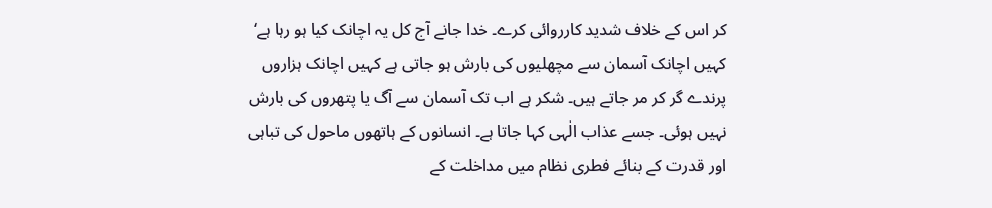کر اس کے خلاف شدید کارروائی کرے۔ خدا جانے آج کل یہ اچانک کیا ہو رہا ہے‘ کہیں اچانک آسمان سے مچھلیوں کی بارش ہو جاتی ہے کہیں اچانک ہزاروں پرندے گر کر مر جاتے ہیں۔ شکر ہے اب تک آسمان سے آگ یا پتھروں کی بارش نہیں ہوئی۔ جسے عذاب الٰہی کہا جاتا ہے۔ انسانوں کے ہاتھوں ماحول کی تباہی اور قدرت کے بنائے فطری نظام میں مداخلت کے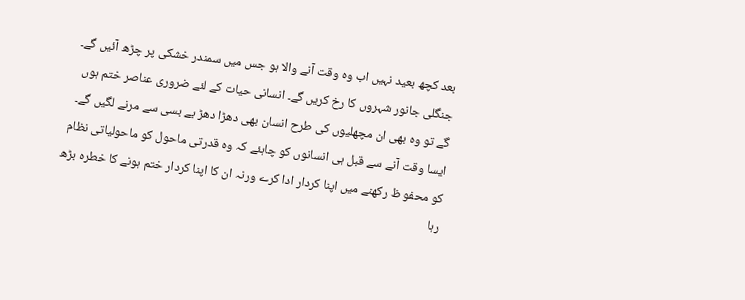بعد کچھ بعید نہیں اب وہ وقت آنے والا ہو جس میں سمندر خشکی پر چڑھ آئیں گے۔ جنگلی جانور شہروں کا رخ کریں گے۔ انسانی حیات کے لئے ضروری عناصر ختم ہوں گے تو وہ بھی ان مچھلیوں کی طرح انسان بھی دھڑا دھڑ بے بسی سے مرنے لگیں گے۔ ایسا وقت آنے سے قبل ہی انسانوں کو چاہئے کہ وہ قدرتی ماحول کو ماحولیاتی نظام کو محفو ظ رکھنے میں اپنا کردار ادا کرے ورنہ ان کا اپنا کردار ختم ہونے کا خطرہ بڑھ رہا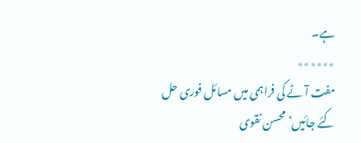ہے۔
٭٭٭٭٭٭
مفت آٹے کی فراہمی میں مسائل فوری حل کئے جائیں‘ محسن نقوی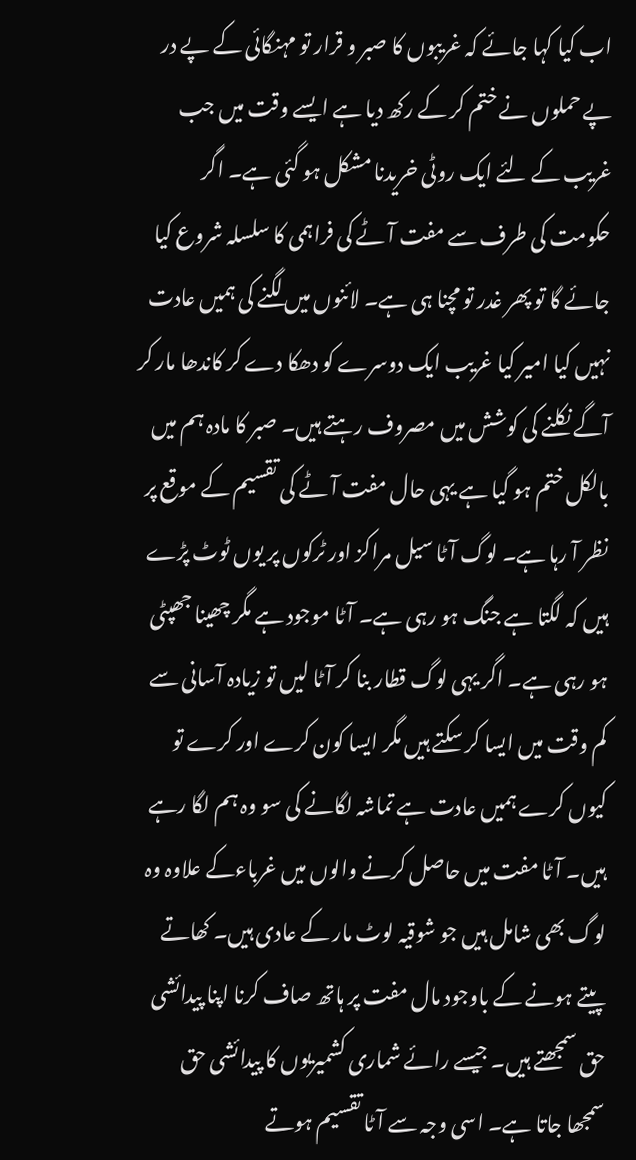اب کیا کہا جائے کہ غریبوں کا صبر و قرار تو مہنگائی کے پے در پے حملوں نے ختم کر کے رکھ دیا ہے ایسے وقت میں جب غریب کے لئے ایک روٹی خریدنا مشکل ہو گئی ہے۔ اگر حکومت کی طرف سے مفت آٹے کی فراہمی کا سلسلہ شروع کیا جائے گا تو پھر غدر تو مچنا ہی ہے۔ لائنوں میں لگنے کی ہمیں عادت نہیں کیا امیر کیا غریب ایک دوسرے کو دھکا دے کر کاندھا مار کر آگے نکلنے کی کوشش میں مصروف رہتے ہیں۔ صبر کا مادہ ہم میں بالکل ختم ہو گیا ہے یہی حال مفت آٹے کی تقسیم کے موقع پر نظر آ رہا ہے۔ لوگ آٹا سیل مراکز اور ٹرکوں پر یوں ٹوٹ پڑے ہیں کہ لگتا ہے جنگ ہو رہی ہے۔ آٹا موجود ہے مگر چھینا جھپٹی ہو رہی ہے۔ اگر یہی لوگ قطار بنا کر آٹا لیں تو زیادہ آسانی سے کم وقت میں ایسا کر سکتے ہیں مگر ایسا کون کرے اور کرے تو کیوں کرے ہمیں عادت ہے تماشہ لگانے کی سو وہ ہم لگا رہے ہیں۔ آٹا مفت میں حاصل کرنے والوں میں غرباءکے علاوہ وہ لوگ بھی شامل ہیں جو شوقیہ لوٹ مار کے عادی ہیں۔ کھاتے پیتے ہونے کے باوجود مال مفت پر ہاتھ صاف کرنا اپنا پیدائشی حق سمجھتے ہیں۔ جیسے رائے شماری کشمیریوں کا پیدائشی حق سمجھا جاتا ہے۔ اسی وجہ سے آٹا تقسیم ہوتے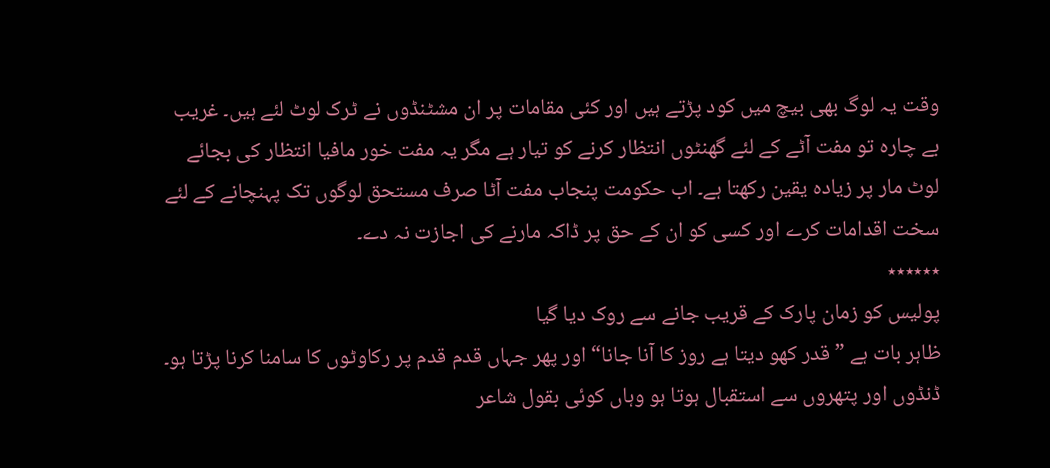وقت یہ لوگ بھی بیچ میں کود پڑتے ہیں اور کئی مقامات پر ان مشٹنڈوں نے ٹرک لوٹ لئے ہیں۔ غریب بے چارہ تو مفت آٹے کے لئے گھنٹوں انتظار کرنے کو تیار ہے مگر یہ مفت خور مافیا انتظار کی بجائے لوٹ مار پر زیادہ یقین رکھتا ہے۔ اب حکومت پنجاب مفت آٹا صرف مستحق لوگوں تک پہنچانے کے لئے سخت اقدامات کرے اور کسی کو ان کے حق پر ڈاکہ مارنے کی اجازت نہ دے۔
٭٭٭٭٭٭
پولیس کو زمان پارک کے قریب جانے سے روک دیا گیا
ظاہر بات ہے ”قدر کھو دیتا ہے روز کا آنا جانا“ اور پھر جہاں قدم قدم پر رکاوٹوں کا سامنا کرنا پڑتا ہو۔ ڈنڈوں اور پتھروں سے استقبال ہوتا ہو وہاں کوئی بقول شاعر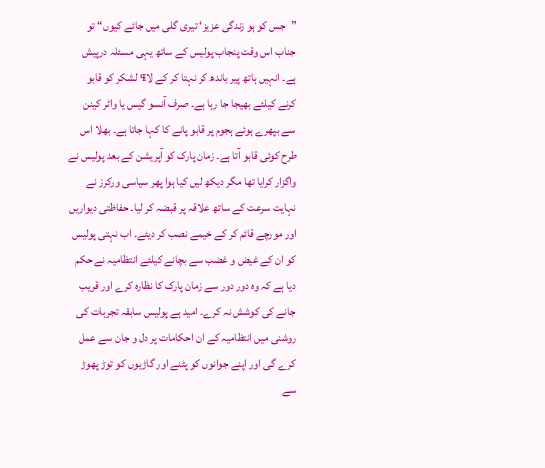”جس کو ہو زندگی عزیز‘ تیری گلی میں جائے کیوں“ تو جناب اس وقت پنجاب پولیس کے ساتھ یہی مسئلہ درپیش ہے۔ انہیں ہاتھ پیر باندھ کر نہتا کر کے لا¶ لشکر کو قابو کرنے کیلئے بھیجا جا رہا ہے۔ صرف آنسو گیس یا واٹر کینن سے بپھرے ہوئے ہجوم پر قابو پانے کا کہا جاتا ہے۔ بھلا اس طرح کوئی قابو آتا ہے۔ زمان پارک کو آپریشن کے بعد پولیس نے واگزار کرایا تھا مگر دیکھ لیں کیا ہوا پھر سیاسی ورکرز نے نہایت سرعت کے ساتھ علاقہ پر قبضہ کر لیا۔ حفاظتی دیواریں اور مورچے قائم کر کے خیمے نصب کر دیئے۔ اب نہتی پولیس کو ان کے غیض و غضب سے بچانے کیلئے انتظامیہ نے حکم دیا ہے کہ وہ دور دور سے زمان پارک کا نظارہ کرے اور قریب جانے کی کوشش نہ کرے۔ امید ہے پولیس سابقہ تجربات کی روشنی میں انتظامیہ کے ان احکامات پر دل و جان سے عمل کرے گی اور اپنے جوانوں کو پٹنے اور گاڑیوں کو توڑ پھوڑ سے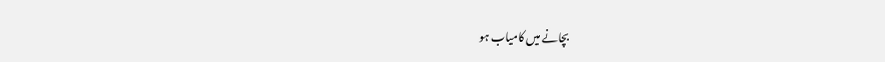بچانے میں کامیاب ہو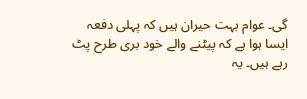گی۔ عوام بہت حیران ہیں کہ پہلی دفعہ ایسا ہوا ہے کہ پیٹنے والے خود بری طرح پٹ رہے ہیں۔ یہ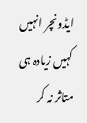ایڈونچر انہیں کہیں زیادہ ہی متاثر نہ کر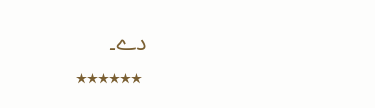دے۔
 ٭٭٭٭٭٭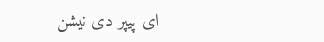ای پیپر دی نیشن